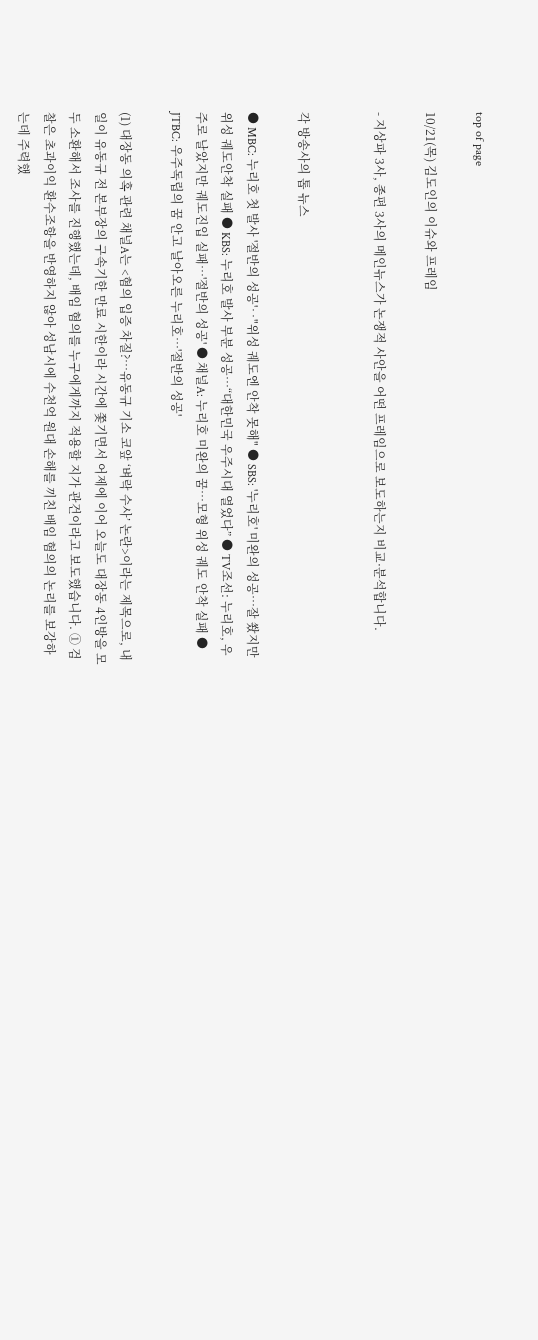top of page

10/21(목) 김도인의 이슈와 프레임

- 지상파 3사, 종편 3사의 메인뉴스가 논쟁적 사안을 어떤 프레임으로 보도하는지 비교·분석합니다.


각 방송사의 톱 뉴스

● MBC: 누리호 첫 발사 '절반의 성공'‥"위성 궤도엔 안착 못해" ● SBS: '누리호' 미완의 성공…잘 쐈지만 위성 궤도안착 실패 ● KBS: 누리호 발사 부분 성공…“대한민국 우주시대 열었다” ● TV조선: 누리호, 우주로 날았지만 궤도진입 실패…'절반의 성공' ● 채널A: 누리호 미완의 꿈…모형 위성 궤도 안착 실패 ● JTBC: 우주독립의 꿈 안고 날아오른 누리호…'절반의 성공'

(1) 대장동 의혹 관련 채널A는 <혐의 입증 차질?…유동규 기소 코앞 ‘벼락 수사’ 논란>이라는 제목으로, 내일이 유동규 전 본부장의 구속기한 만료 시한이라 시간에 쫓기면서 어제에 이어 오늘도 대장동 4인방을 모두 소환해서 조사를 진행했는데, 배임 혐의를 누구에게까지 적용할 지가 관건이라고 보도했습니다. ① 검찰은 초과이익 환수조항을 반영하지 않아 성남시에 수천억 원대 손해를 끼친 배임 혐의의 논리를 보강하는데 주력했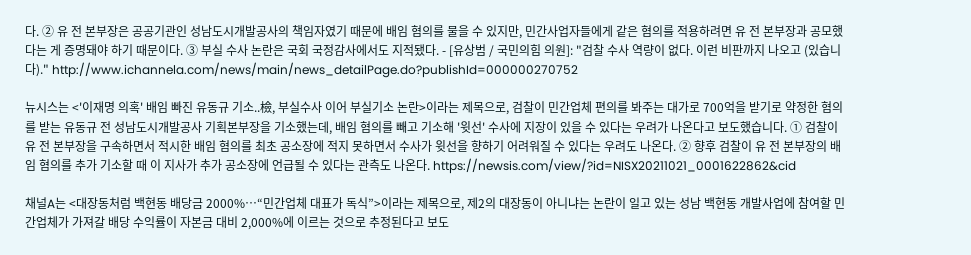다. ② 유 전 본부장은 공공기관인 성남도시개발공사의 책임자였기 때문에 배임 혐의를 물을 수 있지만, 민간사업자들에게 같은 혐의를 적용하려면 유 전 본부장과 공모했다는 게 증명돼야 하기 때문이다. ③ 부실 수사 논란은 국회 국정감사에서도 지적됐다. - [유상범 / 국민의힘 의원]: "검찰 수사 역량이 없다. 이런 비판까지 나오고 (있습니다)." http://www.ichannela.com/news/main/news_detailPage.do?publishId=000000270752

뉴시스는 <'이재명 의혹' 배임 빠진 유동규 기소..檢, 부실수사 이어 부실기소 논란>이라는 제목으로, 검찰이 민간업체 편의를 봐주는 대가로 700억을 받기로 약정한 혐의를 받는 유동규 전 성남도시개발공사 기획본부장을 기소했는데, 배임 혐의를 빼고 기소해 '윗선' 수사에 지장이 있을 수 있다는 우려가 나온다고 보도했습니다. ① 검찰이 유 전 본부장을 구속하면서 적시한 배임 혐의를 최초 공소장에 적지 못하면서 수사가 윗선을 향하기 어려워질 수 있다는 우려도 나온다. ② 향후 검찰이 유 전 본부장의 배임 혐의를 추가 기소할 때 이 지사가 추가 공소장에 언급될 수 있다는 관측도 나온다. https://newsis.com/view/?id=NISX20211021_0001622862&cid

채널A는 <대장동처럼 백현동 배당금 2000%…“민간업체 대표가 독식”>이라는 제목으로, 제2의 대장동이 아니냐는 논란이 일고 있는 성남 백현동 개발사업에 참여할 민간업체가 가져갈 배당 수익률이 자본금 대비 2,000%에 이르는 것으로 추정된다고 보도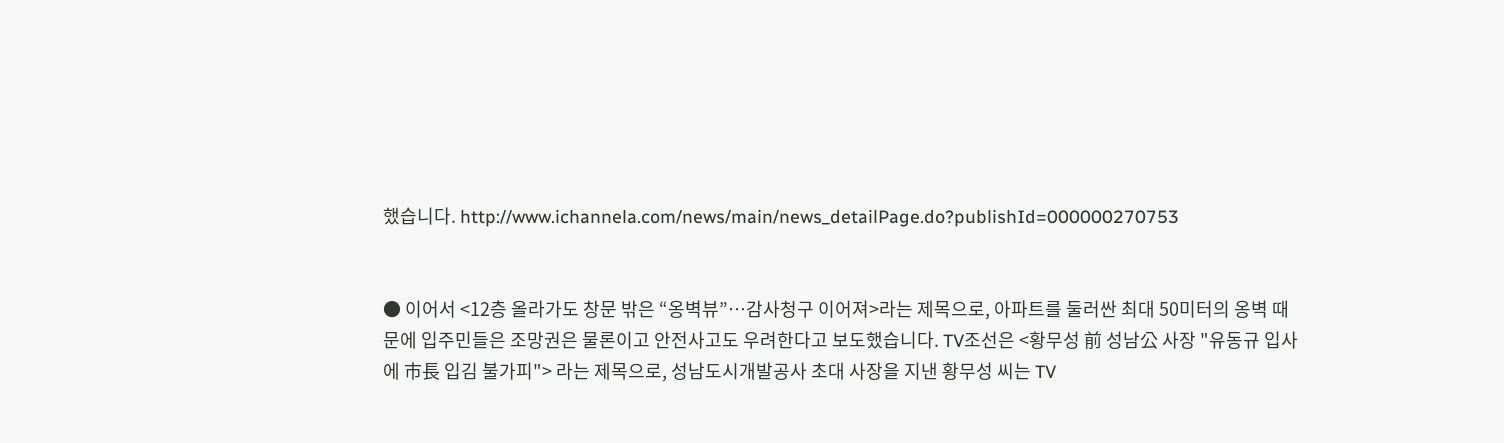했습니다. http://www.ichannela.com/news/main/news_detailPage.do?publishId=000000270753


● 이어서 <12층 올라가도 창문 밖은 “옹벽뷰”…감사청구 이어져>라는 제목으로, 아파트를 둘러싼 최대 50미터의 옹벽 때문에 입주민들은 조망권은 물론이고 안전사고도 우려한다고 보도했습니다. TV조선은 <황무성 前 성남公 사장 "유동규 입사에 市長 입김 불가피"> 라는 제목으로, 성남도시개발공사 초대 사장을 지낸 황무성 씨는 TV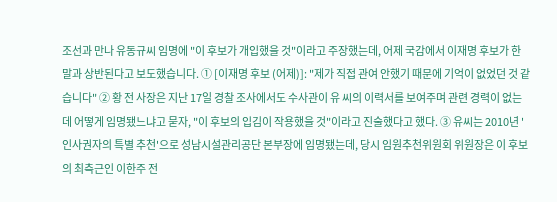조선과 만나 유동규씨 임명에 "이 후보가 개입했을 것"이라고 주장했는데, 어제 국감에서 이재명 후보가 한 말과 상반된다고 보도했습니다. ① [이재명 후보 (어제)]: "제가 직접 관여 안했기 때문에 기억이 없었던 것 같습니다" ② 황 전 사장은 지난 17일 경찰 조사에서도 수사관이 유 씨의 이력서를 보여주며 관련 경력이 없는데 어떻게 임명됐느냐고 묻자, "이 후보의 입김이 작용했을 것"이라고 진술했다고 했다. ③ 유씨는 2010년 '인사권자의 특별 추천'으로 성남시설관리공단 본부장에 임명됐는데, 당시 임원추천위원회 위원장은 이 후보의 최측근인 이한주 전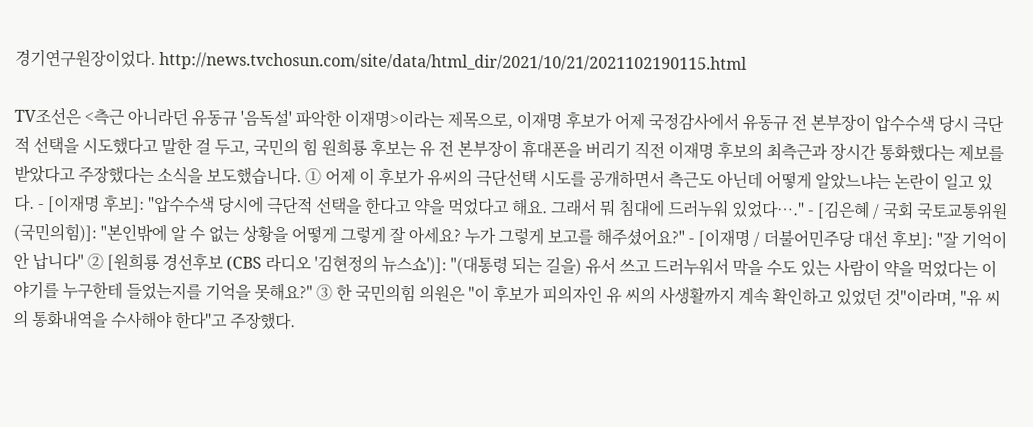경기연구원장이었다. http://news.tvchosun.com/site/data/html_dir/2021/10/21/2021102190115.html

TV조선은 <측근 아니라던 유동규 '음독설' 파악한 이재명>이라는 제목으로, 이재명 후보가 어제 국정감사에서 유동규 전 본부장이 압수수색 당시 극단적 선택을 시도했다고 말한 걸 두고, 국민의 힘 원희룡 후보는 유 전 본부장이 휴대폰을 버리기 직전 이재명 후보의 최측근과 장시간 통화했다는 제보를 받았다고 주장했다는 소식을 보도했습니다. ① 어제 이 후보가 유씨의 극단선택 시도를 공개하면서 측근도 아닌데 어떻게 알았느냐는 논란이 일고 있다. - [이재명 후보]: "압수수색 당시에 극단적 선택을 한다고 약을 먹었다고 해요. 그래서 뭐 침대에 드러누워 있었다…." - [김은혜 / 국회 국토교통위원 (국민의힘)]: "본인밖에 알 수 없는 상황을 어떻게 그렇게 잘 아세요? 누가 그렇게 보고를 해주셨어요?" - [이재명 / 더불어민주당 대선 후보]: "잘 기억이 안 납니다" ② [원희룡 경선후보 (CBS 라디오 '김현정의 뉴스쇼')]: "(대통령 되는 길을) 유서 쓰고 드러누워서 막을 수도 있는 사람이 약을 먹었다는 이야기를 누구한테 들었는지를 기억을 못해요?" ③ 한 국민의힘 의원은 "이 후보가 피의자인 유 씨의 사생활까지 계속 확인하고 있었던 것"이라며, "유 씨의 통화내역을 수사해야 한다"고 주장했다.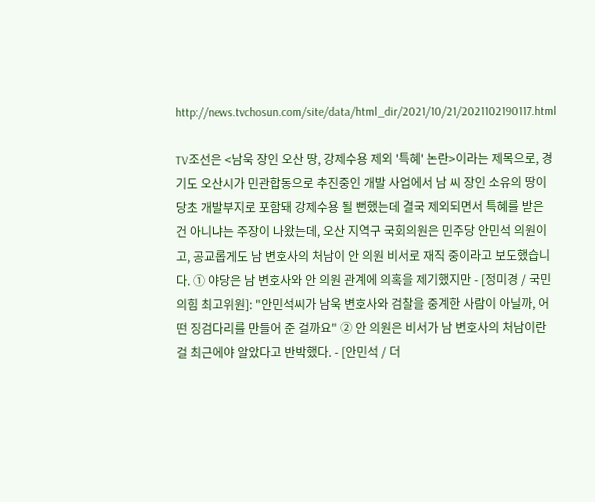http://news.tvchosun.com/site/data/html_dir/2021/10/21/2021102190117.html

TV조선은 <남욱 장인 오산 땅, 강제수용 제외 '특혜' 논란>이라는 제목으로, 경기도 오산시가 민관합동으로 추진중인 개발 사업에서 남 씨 장인 소유의 땅이 당초 개발부지로 포함돼 강제수용 될 뻔했는데 결국 제외되면서 특혜를 받은 건 아니냐는 주장이 나왔는데, 오산 지역구 국회의원은 민주당 안민석 의원이고, 공교롭게도 남 변호사의 처남이 안 의원 비서로 재직 중이라고 보도했습니다. ① 야당은 남 변호사와 안 의원 관계에 의혹을 제기했지만 - [정미경 / 국민의힘 최고위원]: "안민석씨가 남욱 변호사와 검찰을 중계한 사람이 아닐까, 어떤 징검다리를 만들어 준 걸까요" ② 안 의원은 비서가 남 변호사의 처남이란 걸 최근에야 알았다고 반박했다. - [안민석 / 더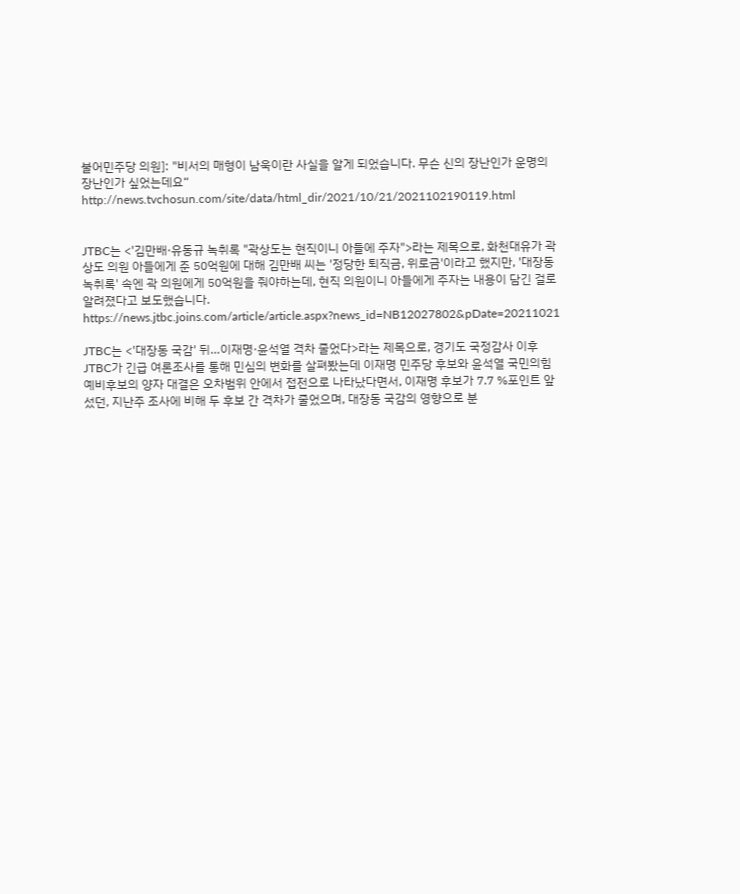불어민주당 의원]: "비서의 매형이 남욱이란 사실을 알게 되었습니다. 무슨 신의 장난인가 운명의 장난인가 싶었는데요“ http://news.tvchosun.com/site/data/html_dir/2021/10/21/2021102190119.html


JTBC는 <'김만배·유동규 녹취록 "곽상도는 현직이니 아들에 주자">라는 제목으로, 화천대유가 곽상도 의원 아들에게 준 50억원에 대해 김만배 씨는 '정당한 퇴직금, 위로금'이라고 했지만, '대장동 녹취록' 속엔 곽 의원에게 50억원을 줘야하는데, 현직 의원이니 아들에게 주자는 내용이 담긴 걸로 알려졌다고 보도했습니다. https://news.jtbc.joins.com/article/article.aspx?news_id=NB12027802&pDate=20211021

JTBC는 <'대장동 국감' 뒤…이재명·윤석열 격차 줄었다>라는 제목으로, 경기도 국정감사 이후 JTBC가 긴급 여론조사를 통해 민심의 변화를 살펴봤는데 이재명 민주당 후보와 윤석열 국민의힘 예비후보의 양자 대결은 오차범위 안에서 접전으로 나타났다면서, 이재명 후보가 7.7 %포인트 앞섰던, 지난주 조사에 비해 두 후보 간 격차가 줄었으며, 대장동 국감의 영향으로 분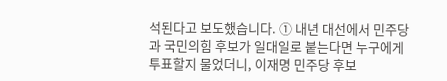석된다고 보도했습니다. ① 내년 대선에서 민주당과 국민의힘 후보가 일대일로 붙는다면 누구에게 투표할지 물었더니, 이재명 민주당 후보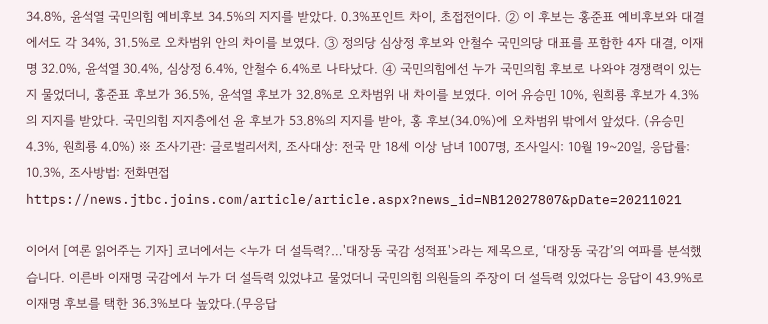34.8%, 윤석열 국민의힘 예비후보 34.5%의 지지를 받았다. 0.3%포인트 차이, 초접전이다. ② 이 후보는 홍준표 예비후보와 대결에서도 각 34%, 31.5%로 오차범위 안의 차이를 보였다. ③ 정의당 심상정 후보와 안철수 국민의당 대표를 포함한 4자 대결, 이재명 32.0%, 윤석열 30.4%, 심상정 6.4%, 안철수 6.4%로 나타났다. ④ 국민의힘에선 누가 국민의힘 후보로 나와야 경쟁력이 있는지 물었더니, 홍준표 후보가 36.5%, 윤석열 후보가 32.8%로 오차범위 내 차이를 보였다. 이어 유승민 10%, 원희룡 후보가 4.3%의 지지를 받았다. 국민의힘 지지층에선 윤 후보가 53.8%의 지지를 받아, 홍 후보(34.0%)에 오차범위 밖에서 앞섰다. (유승민 4.3%, 원희룡 4.0%) ※ 조사기관: 글로벌리서치, 조사대상: 전국 만 18세 이상 남녀 1007명, 조사일시: 10월 19~20일, 응답률: 10.3%, 조사방법: 전화면접 https://news.jtbc.joins.com/article/article.aspx?news_id=NB12027807&pDate=20211021

이어서 [여론 읽어주는 기자] 코너에서는 <누가 더 설득력?…'대장동 국감 성적표'>라는 제목으로, ‘대장동 국감’의 여파를 분석했습니다. 이른바 이재명 국감에서 누가 더 설득력 있었냐고 물었더니 국민의힘 의원들의 주장이 더 설득력 있었다는 응답이 43.9%로 이재명 후보를 택한 36.3%보다 높았다.(무응답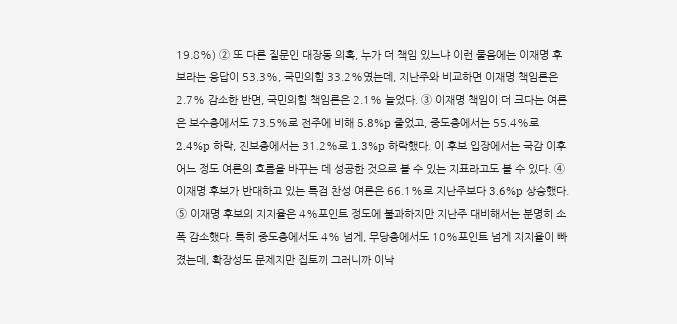19.8%) ② 또 다른 질문인 대장동 의혹, 누가 더 책임 있느냐 이런 물음에는 이재명 후보라는 응답이 53.3%, 국민의힘 33.2%였는데, 지난주와 비교하면 이재명 책임론은 2.7% 감소한 반면, 국민의힘 책임론은 2.1% 늘었다. ③ 이재명 책임이 더 크다는 여론은 보수층에서도 73.5%로 전주에 비해 5.8%p 줄었고, 중도층에서는 55.4%로 2.4%p 하락, 진보층에서는 31.2%로 1.3%p 하락했다. 이 후보 입장에서는 국감 이후 어느 정도 여론의 흐름을 바꾸는 데 성공한 것으로 볼 수 있는 지표라고도 볼 수 있다. ④ 이재명 후보가 반대하고 있는 특검 찬성 여론은 66.1%로 지난주보다 3.6%p 상승했다. ⑤ 이재명 후보의 지지율은 4%포인트 정도에 불과하지만 지난주 대비해서는 분명히 소폭 감소했다. 특히 중도층에서도 4% 넘게, 무당층에서도 10%포인트 넘게 지지율이 빠졌는데, 확장성도 문제지만 집토끼 그러니까 이낙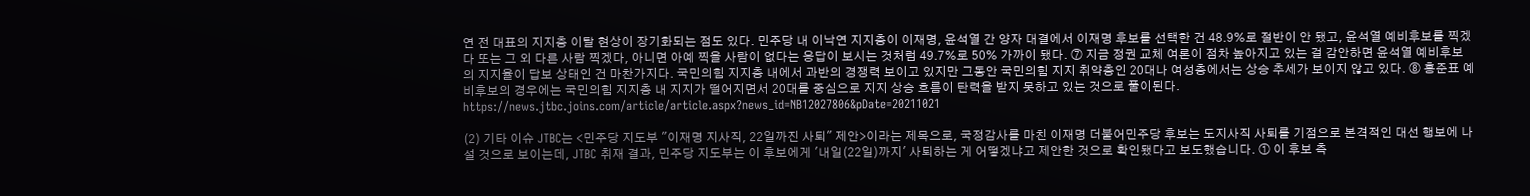연 전 대표의 지지층 이탈 현상이 장기화되는 점도 있다. 민주당 내 이낙연 지지층이 이재명, 윤석열 간 양자 대결에서 이재명 후보를 선택한 건 48.9%로 절반이 안 됐고, 윤석열 예비후보를 찍겠다 또는 그 외 다른 사람 찍겠다, 아니면 아예 찍을 사람이 없다는 응답이 보시는 것처럼 49.7%로 50% 가까이 됐다. ⑦ 지금 정권 교체 여론이 점차 높아지고 있는 걸 감안하면 윤석열 예비후보의 지지율이 답보 상태인 건 마찬가지다. 국민의힘 지지층 내에서 과반의 경쟁력 보이고 있지만 그동안 국민의힘 지지 취약층인 20대나 여성층에서는 상승 추세가 보이지 않고 있다. ⑧ 홍준표 예비후보의 경우에는 국민의힘 지지층 내 지지가 떨어지면서 20대를 중심으로 지지 상승 흐름이 탄력을 받지 못하고 있는 것으로 풀이된다. https://news.jtbc.joins.com/article/article.aspx?news_id=NB12027806&pDate=20211021

(2) 기타 이슈 JTBC는 <민주당 지도부 "이재명 지사직, 22일까진 사퇴" 제안>이라는 제목으로, 국정감사를 마친 이재명 더불어민주당 후보는 도지사직 사퇴를 기점으로 본격적인 대선 행보에 나설 것으로 보이는데, JTBC 취재 결과, 민주당 지도부는 이 후보에게 '내일(22일)까지' 사퇴하는 게 어떻겠냐고 제안한 것으로 확인됐다고 보도했습니다. ① 이 후보 측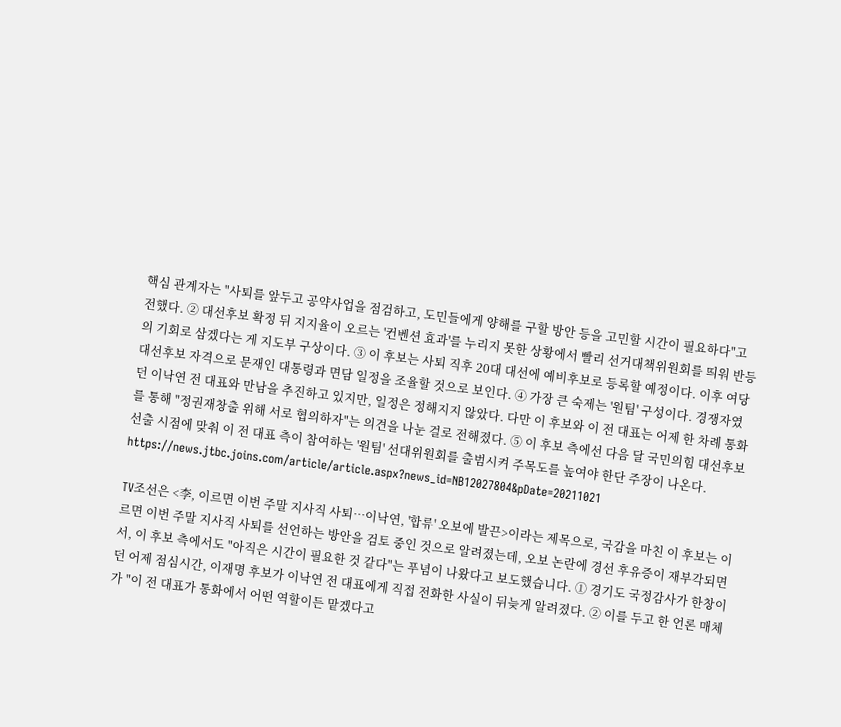핵심 관계자는 "사퇴를 앞두고 공약사업을 점검하고, 도민들에게 양해를 구할 방안 등을 고민할 시간이 필요하다"고 전했다. ② 대선후보 확정 뒤 지지율이 오르는 '컨벤션 효과'를 누리지 못한 상황에서 빨리 선거대책위원회를 띄워 반등의 기회로 삼겠다는 게 지도부 구상이다. ③ 이 후보는 사퇴 직후 20대 대선에 예비후보로 등록할 예정이다. 이후 여당 대선후보 자격으로 문재인 대통령과 면담 일정을 조율할 것으로 보인다. ④ 가장 큰 숙제는 '원팀' 구성이다. 경쟁자였던 이낙연 전 대표와 만남을 추진하고 있지만, 일정은 정해지지 않았다. 다만 이 후보와 이 전 대표는 어제 한 차례 통화를 통해 "정권재창출 위해 서로 협의하자"는 의견을 나눈 걸로 전해졌다. ⑤ 이 후보 측에선 다음 달 국민의힘 대선후보 선출 시점에 맞춰 이 전 대표 측이 참여하는 '원팀' 선대위원회를 출범시켜 주목도를 높여야 한단 주장이 나온다. https://news.jtbc.joins.com/article/article.aspx?news_id=NB12027804&pDate=20211021

TV조선은 <李, 이르면 이번 주말 지사직 사퇴…이낙연, '합류' 오보에 발끈>이라는 제목으로, 국감을 마친 이 후보는 이르면 이번 주말 지사직 사퇴를 선언하는 방안을 검토 중인 것으로 알려졌는데, 오보 논란에 경선 후유증이 재부각되면서, 이 후보 측에서도 "아직은 시간이 필요한 것 같다"는 푸념이 나왔다고 보도했습니다. ① 경기도 국정감사가 한창이던 어제 점심시간, 이재명 후보가 이낙연 전 대표에게 직접 전화한 사실이 뒤늦게 알려졌다. ② 이를 두고 한 언론 매체가 "이 전 대표가 통화에서 어떤 역할이든 맡겠다고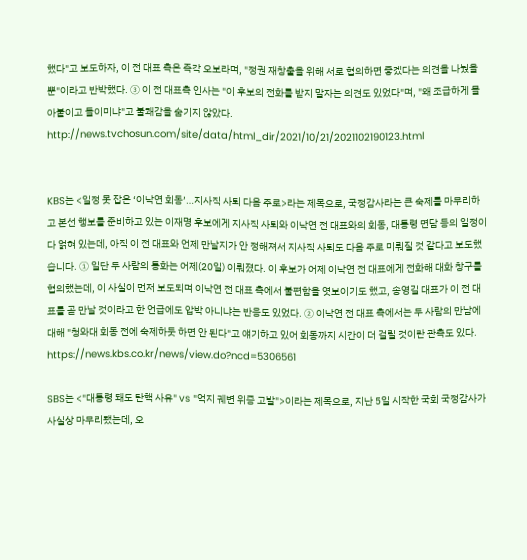했다"고 보도하자, 이 전 대표 측은 즉각 오보라며, "정권 재창출을 위해 서로 협의하면 좋겠다는 의견을 나눴을 뿐"이라고 반박했다. ③ 이 전 대표측 인사는 "이 후보의 전화를 받지 말자는 의견도 있었다"며, "왜 조급하게 몰아붙이고 들이미냐"고 불쾌감을 숨기지 않았다. http://news.tvchosun.com/site/data/html_dir/2021/10/21/2021102190123.html


KBS는 <일정 못 잡은 ‘이낙연 회동’…지사직 사퇴 다음 주로>라는 제목으로, 국정감사라는 큰 숙제를 마무리하고 본선 행보를 준비하고 있는 이재명 후보에게 지사직 사퇴와 이낙연 전 대표와의 회동, 대통령 면담 등의 일정이 다 얽혀 있는데, 아직 이 전 대표와 언제 만날지가 안 정해져서 지사직 사퇴도 다음 주로 미뤄질 것 같다고 보도했습니다. ① 일단 두 사람의 통화는 어제(20일) 이뤄졌다. 이 후보가 어제 이낙연 전 대표에게 전화해 대화 창구를 협의했는데, 이 사실이 먼저 보도되며 이낙연 전 대표 측에서 불편함을 엿보이기도 했고, 송영길 대표가 이 전 대표를 곧 만날 것이라고 한 언급에도 압박 아니냐는 반응도 있었다. ② 이낙연 전 대표 측에서는 두 사람의 만남에 대해 "청와대 회동 전에 숙제하듯 하면 안 된다"고 얘기하고 있어 회동까지 시간이 더 걸릴 것이란 관측도 있다. https://news.kbs.co.kr/news/view.do?ncd=5306561

SBS는 <"대통령 돼도 탄핵 사유" vs "억지 궤변 위증 고발">이라는 제목으로, 지난 5일 시작한 국회 국정감사가 사실상 마무리됐는데, 오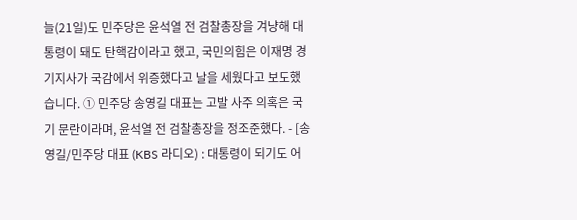늘(21일)도 민주당은 윤석열 전 검찰총장을 겨냥해 대통령이 돼도 탄핵감이라고 했고, 국민의힘은 이재명 경기지사가 국감에서 위증했다고 날을 세웠다고 보도했습니다. ① 민주당 송영길 대표는 고발 사주 의혹은 국기 문란이라며, 윤석열 전 검찰총장을 정조준했다. - [송영길/민주당 대표 (KBS 라디오) : 대통령이 되기도 어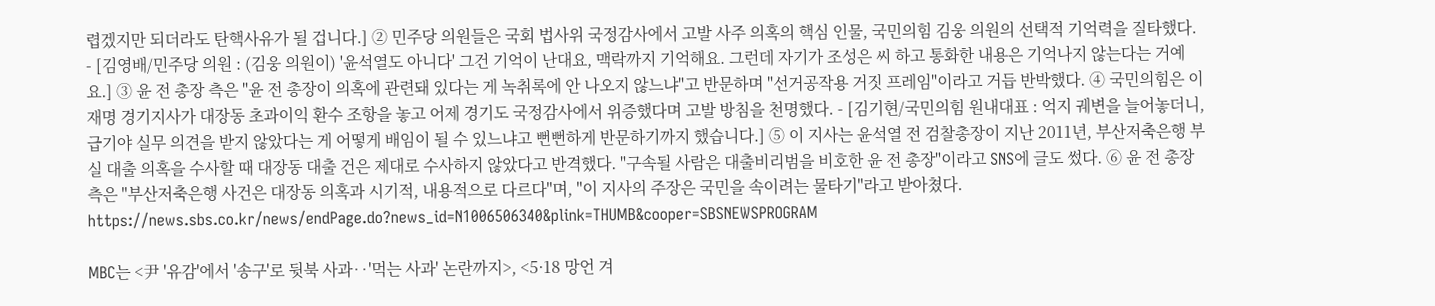렵겠지만 되더라도 탄핵사유가 될 겁니다.] ② 민주당 의원들은 국회 법사위 국정감사에서 고발 사주 의혹의 핵심 인물, 국민의힘 김웅 의원의 선택적 기억력을 질타했다. - [김영배/민주당 의원 : (김웅 의원이) '윤석열도 아니다' 그건 기억이 난대요, 맥락까지 기억해요. 그런데 자기가 조성은 씨 하고 통화한 내용은 기억나지 않는다는 거예요.] ③ 윤 전 총장 측은 "윤 전 총장이 의혹에 관련돼 있다는 게 녹취록에 안 나오지 않느냐"고 반문하며 "선거공작용 거짓 프레임"이라고 거듭 반박했다. ④ 국민의힘은 이재명 경기지사가 대장동 초과이익 환수 조항을 놓고 어제 경기도 국정감사에서 위증했다며 고발 방침을 천명했다. - [김기현/국민의힘 원내대표 : 억지 궤변을 늘어놓더니, 급기야 실무 의견을 받지 않았다는 게 어떻게 배임이 될 수 있느냐고 뻔뻔하게 반문하기까지 했습니다.] ⑤ 이 지사는 윤석열 전 검찰총장이 지난 2011년, 부산저축은행 부실 대출 의혹을 수사할 때 대장동 대출 건은 제대로 수사하지 않았다고 반격했다. "구속될 사람은 대출비리범을 비호한 윤 전 총장"이라고 SNS에 글도 썼다. ⑥ 윤 전 총장 측은 "부산저축은행 사건은 대장동 의혹과 시기적, 내용적으로 다르다"며, "이 지사의 주장은 국민을 속이려는 물타기"라고 받아쳤다. https://news.sbs.co.kr/news/endPage.do?news_id=N1006506340&plink=THUMB&cooper=SBSNEWSPROGRAM

MBC는 <尹 '유감'에서 '송구'로 뒷북 사과‥'먹는 사과' 논란까지>, <5·18 망언 겨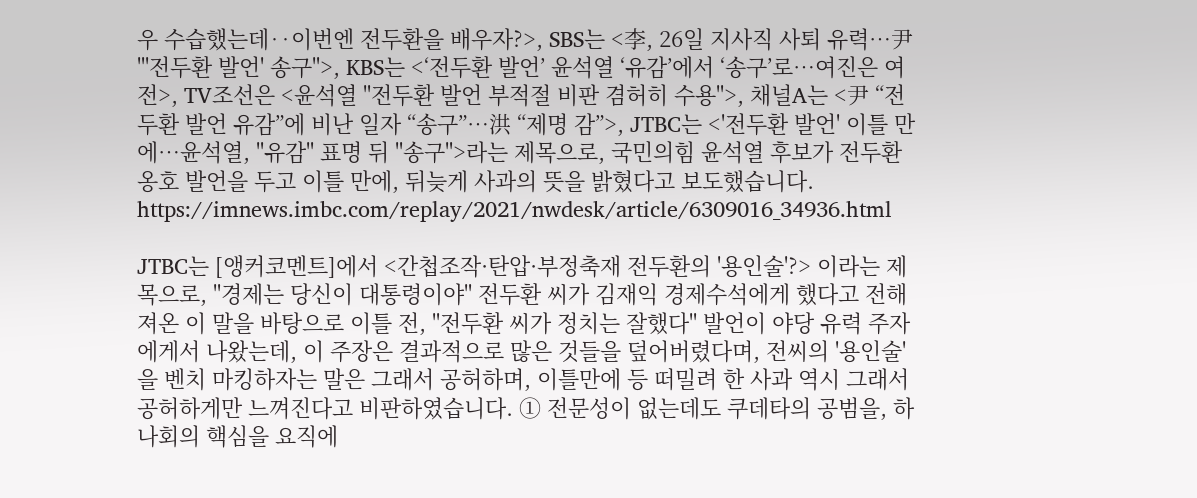우 수습했는데‥이번엔 전두환을 배우자?>, SBS는 <李, 26일 지사직 사퇴 유력…尹 "'전두환 발언' 송구">, KBS는 <‘전두환 발언’ 윤석열 ‘유감’에서 ‘송구’로…여진은 여전>, TV조선은 <윤석열 "전두환 발언 부적절 비판 겸허히 수용">, 채널A는 <尹 “전두환 발언 유감”에 비난 일자 “송구”…洪 “제명 감”>, JTBC는 <'전두환 발언' 이틀 만에…윤석열, "유감" 표명 뒤 "송구">라는 제목으로, 국민의힘 윤석열 후보가 전두환 옹호 발언을 두고 이틀 만에, 뒤늦게 사과의 뜻을 밝혔다고 보도했습니다. https://imnews.imbc.com/replay/2021/nwdesk/article/6309016_34936.html

JTBC는 [앵커코멘트]에서 <간첩조작·탄압·부정축재 전두환의 '용인술'?> 이라는 제목으로, "경제는 당신이 대통령이야" 전두환 씨가 김재익 경제수석에게 했다고 전해져온 이 말을 바탕으로 이틀 전, "전두환 씨가 정치는 잘했다" 발언이 야당 유력 주자에게서 나왔는데, 이 주장은 결과적으로 많은 것들을 덮어버렸다며, 전씨의 '용인술'을 벤치 마킹하자는 말은 그래서 공허하며, 이틀만에 등 떠밀려 한 사과 역시 그래서 공허하게만 느껴진다고 비판하였습니다. ① 전문성이 없는데도 쿠데타의 공범을, 하나회의 핵심을 요직에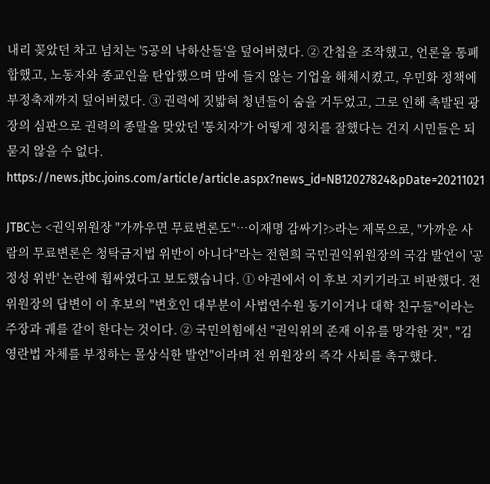내리 꽂았던 차고 넘치는 '5공의 낙하산들'을 덮어버렸다. ② 간첩을 조작했고, 언론을 통폐합했고, 노동자와 종교인을 탄압했으며 맘에 들지 않는 기업을 해체시켰고, 우민화 정책에 부정축재까지 덮어버렸다. ③ 권력에 짓밟혀 청년들이 숨을 거두었고, 그로 인해 촉발된 광장의 심판으로 권력의 종말을 맞았던 '통치자'가 어떻게 정치를 잘했다는 건지 시민들은 되묻지 않을 수 없다. https://news.jtbc.joins.com/article/article.aspx?news_id=NB12027824&pDate=20211021

JTBC는 <권익위원장 "가까우면 무료변론도"…이재명 감싸기?>라는 제목으로, "가까운 사람의 무료변론은 청탁금지법 위반이 아니다"라는 전현희 국민권익위원장의 국감 발언이 '공정성 위반' 논란에 휩싸였다고 보도했습니다. ① 야권에서 이 후보 지키기라고 비판했다. 전 위원장의 답변이 이 후보의 "변호인 대부분이 사법연수원 동기이거나 대학 친구들"이라는 주장과 궤를 같이 한다는 것이다. ② 국민의힘에선 "권익위의 존재 이유를 망각한 것", "김영란법 자체를 부정하는 몰상식한 발언"이라며 전 위원장의 즉각 사퇴를 촉구했다.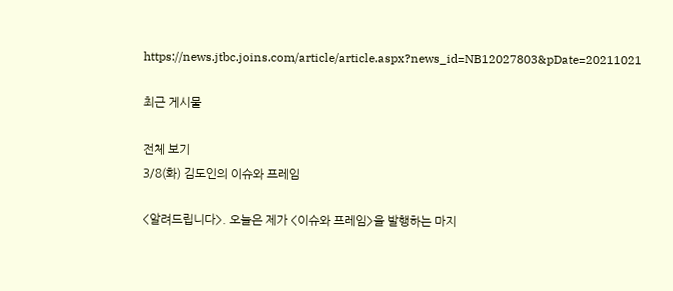https://news.jtbc.joins.com/article/article.aspx?news_id=NB12027803&pDate=20211021

최근 게시물

전체 보기
3/8(화) 김도인의 이슈와 프레임

<알려드립니다>. 오늘은 제가 <이슈와 프레임>을 발행하는 마지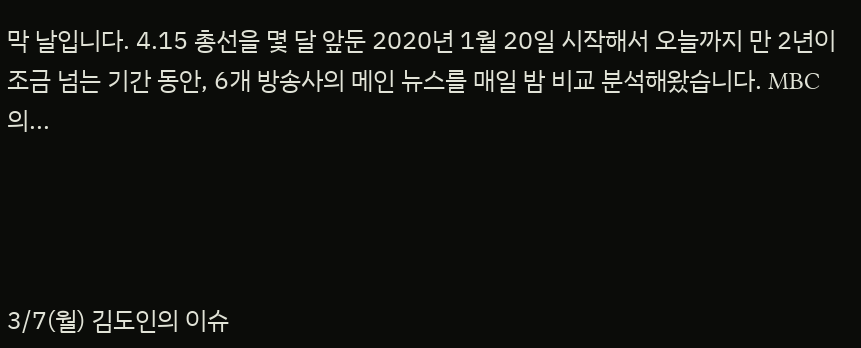막 날입니다. 4.15 총선을 몇 달 앞둔 2020년 1월 20일 시작해서 오늘까지 만 2년이 조금 넘는 기간 동안, 6개 방송사의 메인 뉴스를 매일 밤 비교 분석해왔습니다. MBC의...




3/7(월) 김도인의 이슈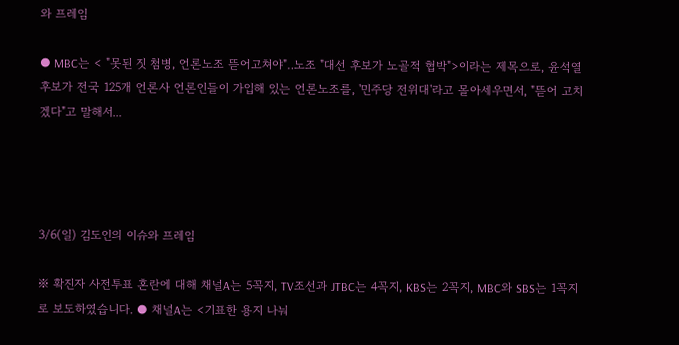와 프레임

● MBC는 < "못된 짓 첨병, 언론노조 뜯어고쳐야"‥노조 "대선 후보가 노골적 협박">이라는 제목으로, 윤석열 후보가 전국 125개 언론사 언론인들이 가입해 있는 언론노조를, '민주당 전위대'라고 몰아세우면서, "뜯어 고치겠다"고 말해서...




3/6(일) 김도인의 이슈와 프레임

※ 확진자 사전투표 혼란에 대해 채널A는 5꼭지, TV조선과 JTBC는 4꼭지, KBS는 2꼭지, MBC와 SBS는 1꼭지로 보도하였습니다. ● 채널A는 <기표한 용지 나눠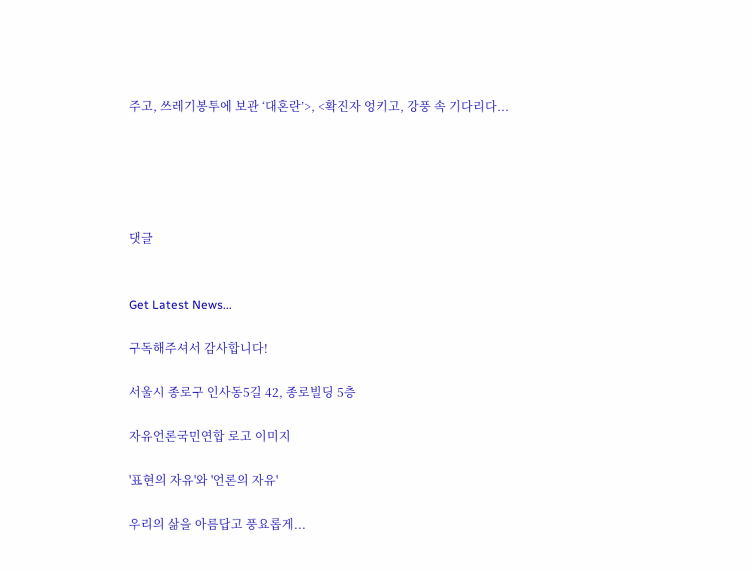주고, 쓰레기봉투에 보관 ‘대혼란’>, <확진자 엉키고, 강풍 속 기다리다...





댓글


Get Latest News...

구독해주셔서 감사합니다!

서울시 종로구 인사동5길 42, 종로빌딩 5층

자유언론국민연합 로고 이미지

'표현의 자유'와 '언론의 자유'

우리의 삶을 아름답고 풍요롭게...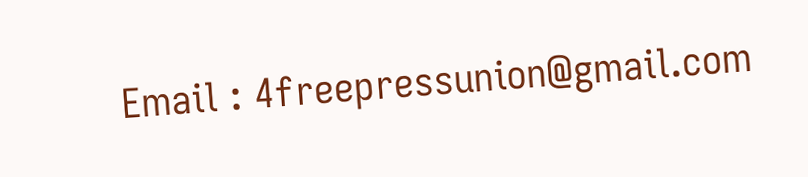Email : 4freepressunion@gmail.com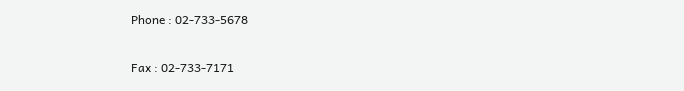Phone : 02-733-5678

Fax : 02-733-7171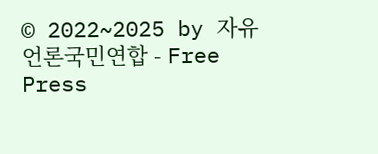© 2022~2025 by 자유언론국민연합 - Free Press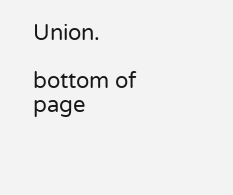Union.

bottom of page